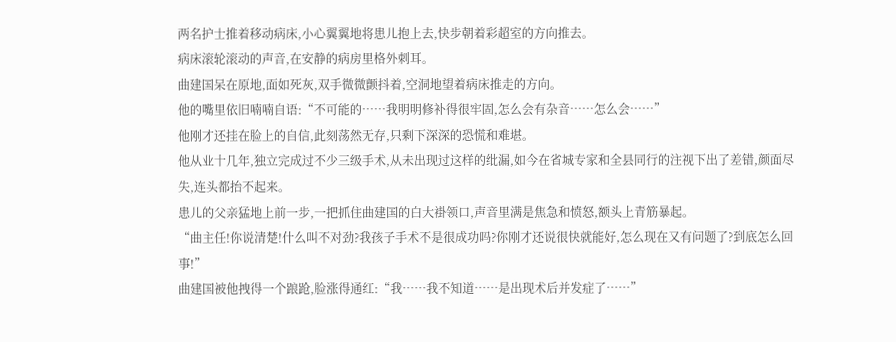两名护士推着移动病床,小心翼翼地将患儿抱上去,快步朝着彩超室的方向推去。
病床滚轮滚动的声音,在安静的病房里格外刺耳。
曲建国呆在原地,面如死灰,双手微微颤抖着,空洞地望着病床推走的方向。
他的嘴里依旧喃喃自语:“不可能的……我明明修补得很牢固,怎么会有杂音……怎么会……”
他刚才还挂在脸上的自信,此刻荡然无存,只剩下深深的恐慌和难堪。
他从业十几年,独立完成过不少三级手术,从未出现过这样的纰漏,如今在省城专家和全县同行的注视下出了差错,颜面尽失,连头都抬不起来。
患儿的父亲猛地上前一步,一把抓住曲建国的白大褂领口,声音里满是焦急和愤怒,额头上青筋暴起。
“曲主任!你说清楚!什么叫不对劲?我孩子手术不是很成功吗?你刚才还说很快就能好,怎么现在又有问题了?到底怎么回事!”
曲建国被他拽得一个踉跄,脸涨得通红:“我……我不知道……是出现术后并发症了……”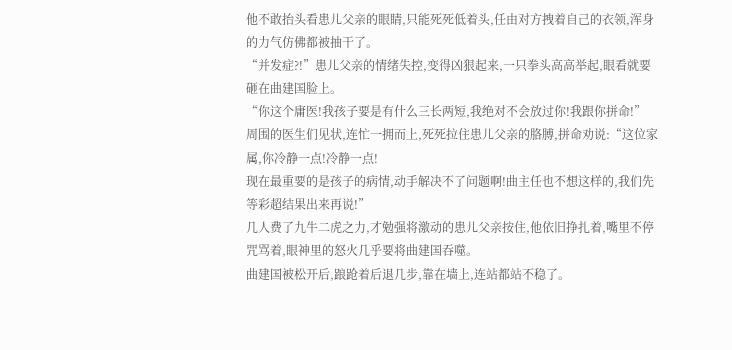他不敢抬头看患儿父亲的眼睛,只能死死低着头,任由对方拽着自己的衣领,浑身的力气仿佛都被抽干了。
“并发症?!”患儿父亲的情绪失控,变得凶狠起来,一只拳头高高举起,眼看就要砸在曲建国脸上。
“你这个庸医!我孩子要是有什么三长两短,我绝对不会放过你!我跟你拼命!”
周围的医生们见状,连忙一拥而上,死死拉住患儿父亲的胳膊,拼命劝说:“这位家属,你冷静一点!冷静一点!
现在最重要的是孩子的病情,动手解决不了问题啊!曲主任也不想这样的,我们先等彩超结果出来再说!”
几人费了九牛二虎之力,才勉强将激动的患儿父亲按住,他依旧挣扎着,嘴里不停咒骂着,眼神里的怒火几乎要将曲建国吞噬。
曲建国被松开后,踉跄着后退几步,靠在墙上,连站都站不稳了。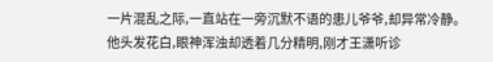一片混乱之际,一直站在一旁沉默不语的患儿爷爷,却异常冷静。
他头发花白,眼神浑浊却透着几分精明,刚才王潇听诊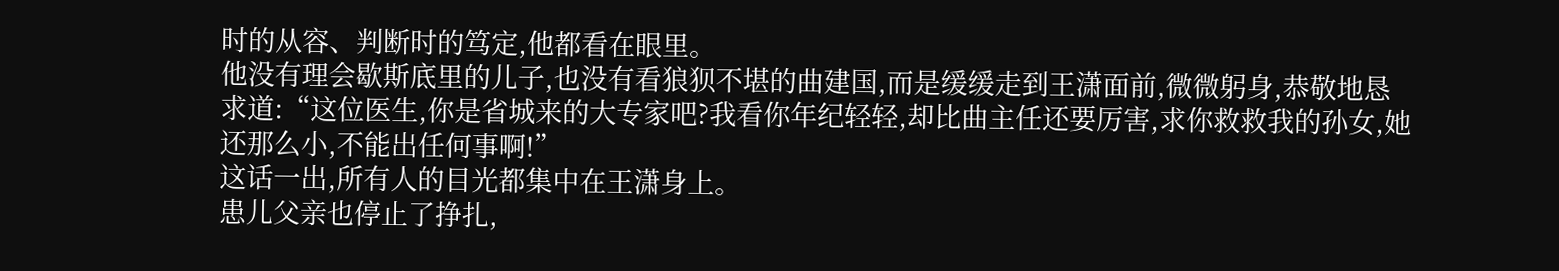时的从容、判断时的笃定,他都看在眼里。
他没有理会歇斯底里的儿子,也没有看狼狈不堪的曲建国,而是缓缓走到王潇面前,微微躬身,恭敬地恳求道:“这位医生,你是省城来的大专家吧?我看你年纪轻轻,却比曲主任还要厉害,求你救救我的孙女,她还那么小,不能出任何事啊!”
这话一出,所有人的目光都集中在王潇身上。
患儿父亲也停止了挣扎,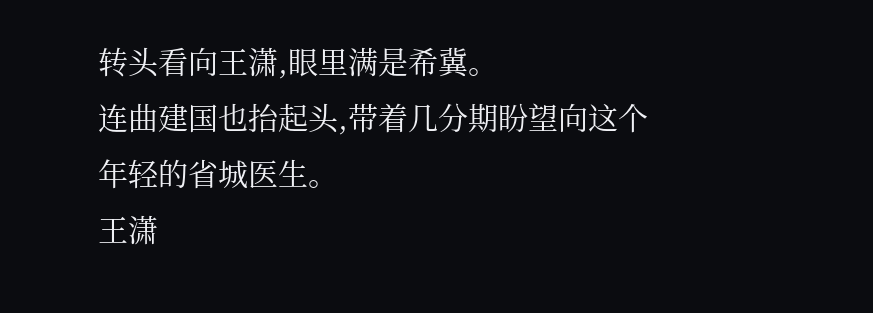转头看向王潇,眼里满是希冀。
连曲建国也抬起头,带着几分期盼望向这个年轻的省城医生。
王潇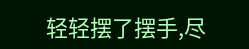轻轻摆了摆手,尽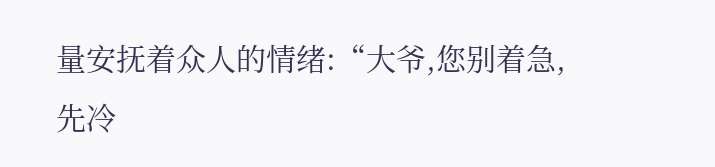量安抚着众人的情绪:“大爷,您别着急,先冷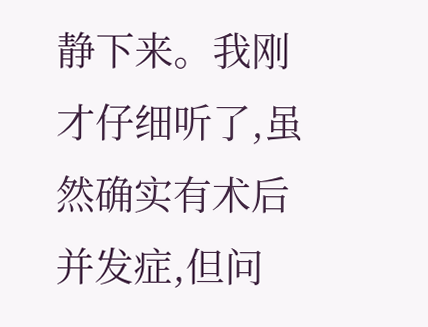静下来。我刚才仔细听了,虽然确实有术后并发症,但问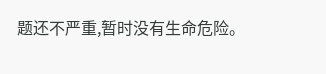题还不严重,暂时没有生命危险。